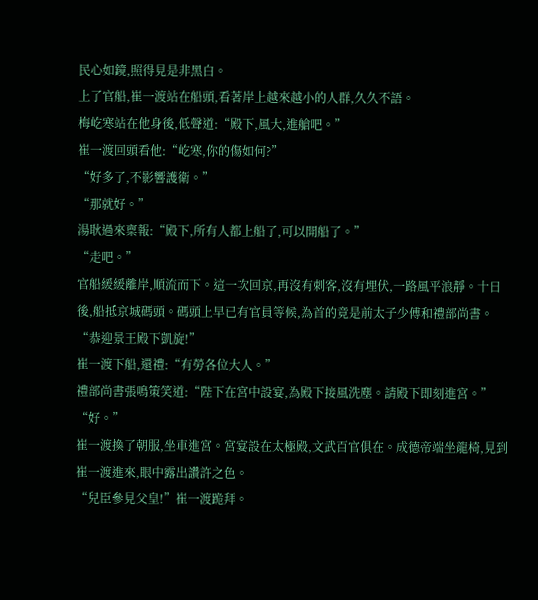民心如鏡,照得見是非黑白。
上了官船,崔一渡站在船頭,看著岸上越來越小的人群,久久不語。
梅屹寒站在他身後,低聲道:“殿下,風大,進艙吧。”
崔一渡回頭看他:“屹寒,你的傷如何?”
“好多了,不影響護衛。”
“那就好。”
湯耿過來稟報:“殿下,所有人都上船了,可以開船了。”
“走吧。”
官船緩緩離岸,順流而下。這一次回京,再沒有刺客,沒有埋伏,一路風平浪靜。十日後,船抵京城碼頭。碼頭上早已有官員等候,為首的竟是前太子少傅和禮部尚書。
“恭迎景王殿下凱旋!”
崔一渡下船,還禮:“有勞各位大人。”
禮部尚書張鳴策笑道:“陛下在宮中設宴,為殿下接風洗塵。請殿下即刻進宮。”
“好。”
崔一渡換了朝服,坐車進宮。宮宴設在太極殿,文武百官俱在。成德帝端坐龍椅,見到崔一渡進來,眼中露出讚許之色。
“兒臣參見父皇!”崔一渡跪拜。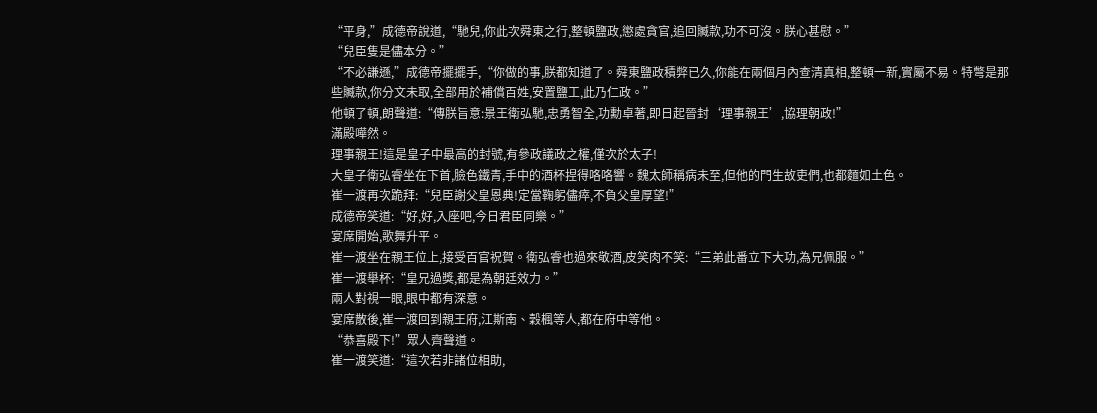“平身,”成德帝說道,“馳兒,你此次舜東之行,整頓鹽政,懲處貪官,追回贓款,功不可沒。朕心甚慰。”
“兒臣隻是儘本分。”
“不必謙遜,”成德帝擺擺手,“你做的事,朕都知道了。舜東鹽政積弊已久,你能在兩個月內查清真相,整頓一新,實屬不易。特彆是那些贓款,你分文未取,全部用於補償百姓,安置鹽工,此乃仁政。”
他頓了頓,朗聲道:“傳朕旨意:景王衛弘馳,忠勇智全,功勳卓著,即日起晉封‘理事親王’,協理朝政!”
滿殿嘩然。
理事親王!這是皇子中最高的封號,有參政議政之權,僅次於太子!
大皇子衛弘睿坐在下首,臉色鐵青,手中的酒杯捏得咯咯響。魏太師稱病未至,但他的門生故吏們,也都麵如土色。
崔一渡再次跪拜:“兒臣謝父皇恩典!定當鞠躬儘瘁,不負父皇厚望!”
成德帝笑道:“好,好,入座吧,今日君臣同樂。”
宴席開始,歌舞升平。
崔一渡坐在親王位上,接受百官祝賀。衛弘睿也過來敬酒,皮笑肉不笑:“三弟此番立下大功,為兄佩服。”
崔一渡舉杯:“皇兄過獎,都是為朝廷效力。”
兩人對視一眼,眼中都有深意。
宴席散後,崔一渡回到親王府,江斯南、穀楓等人,都在府中等他。
“恭喜殿下!”眾人齊聲道。
崔一渡笑道:“這次若非諸位相助,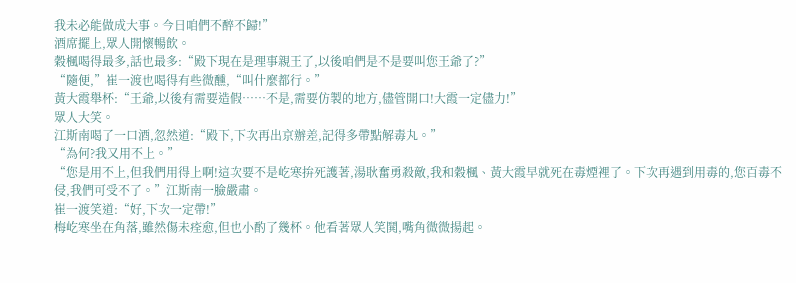我未必能做成大事。今日咱們不醉不歸!”
酒席擺上,眾人開懷暢飲。
穀楓喝得最多,話也最多:“殿下現在是理事親王了,以後咱們是不是要叫您王爺了?”
“隨便,”崔一渡也喝得有些微醺,“叫什麼都行。”
黃大霞舉杯:“王爺,以後有需要造假……不是,需要仿製的地方,儘管開口!大霞一定儘力!”
眾人大笑。
江斯南喝了一口酒,忽然道:“殿下,下次再出京辦差,記得多帶點解毒丸。”
“為何?我又用不上。”
“您是用不上,但我們用得上啊!這次要不是屹寒拚死護著,湯耿奮勇殺敵,我和穀楓、黃大霞早就死在毒煙裡了。下次再遇到用毒的,您百毒不侵,我們可受不了。”江斯南一臉嚴肅。
崔一渡笑道:“好,下次一定帶!”
梅屹寒坐在角落,雖然傷未痊愈,但也小酌了幾杯。他看著眾人笑鬨,嘴角微微揚起。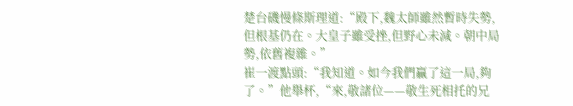楚台磯慢條斯理道:“殿下,魏太師雖然暫時失勢,但根基仍在。大皇子雖受挫,但野心未減。朝中局勢,依舊複雜。”
崔一渡點頭:“我知道。如今我們贏了這一局,夠了。”他舉杯,“來,敬諸位——敬生死相托的兄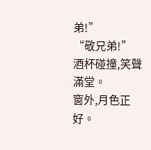弟!”
“敬兄弟!”
酒杯碰撞,笑聲滿堂。
窗外,月色正好。